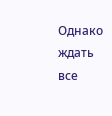Однако ждать все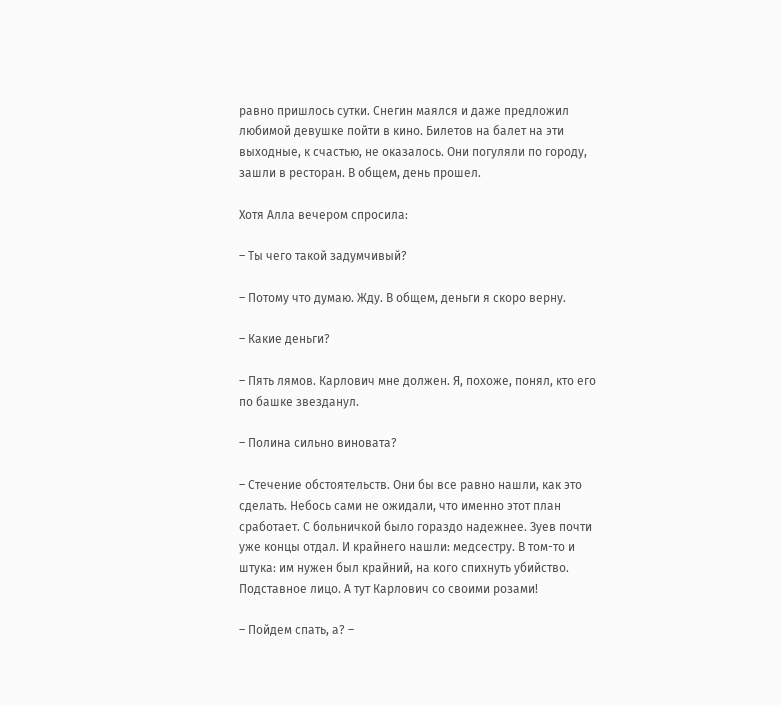равно пришлось сутки. Снегин маялся и даже предложил любимой девушке пойти в кино. Билетов на балет на эти выходные, к счастью, не оказалось. Они погуляли по городу, зашли в ресторан. В общем, день прошел.

Хотя Алла вечером спросила:

– Ты чего такой задумчивый?

– Потому что думаю. Жду. В общем, деньги я скоро верну.

– Какие деньги?

– Пять лямов. Карлович мне должен. Я, похоже, понял, кто его по башке звезданул.

– Полина сильно виновата?

– Стечение обстоятельств. Они бы все равно нашли, как это сделать. Небось сами не ожидали, что именно этот план сработает. С больничкой было гораздо надежнее. Зуев почти уже концы отдал. И крайнего нашли: медсестру. В том-то и штука: им нужен был крайний, на кого спихнуть убийство. Подставное лицо. А тут Карлович со своими розами!

– Пойдем спать, а? –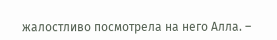жалостливо посмотрела на него Алла. –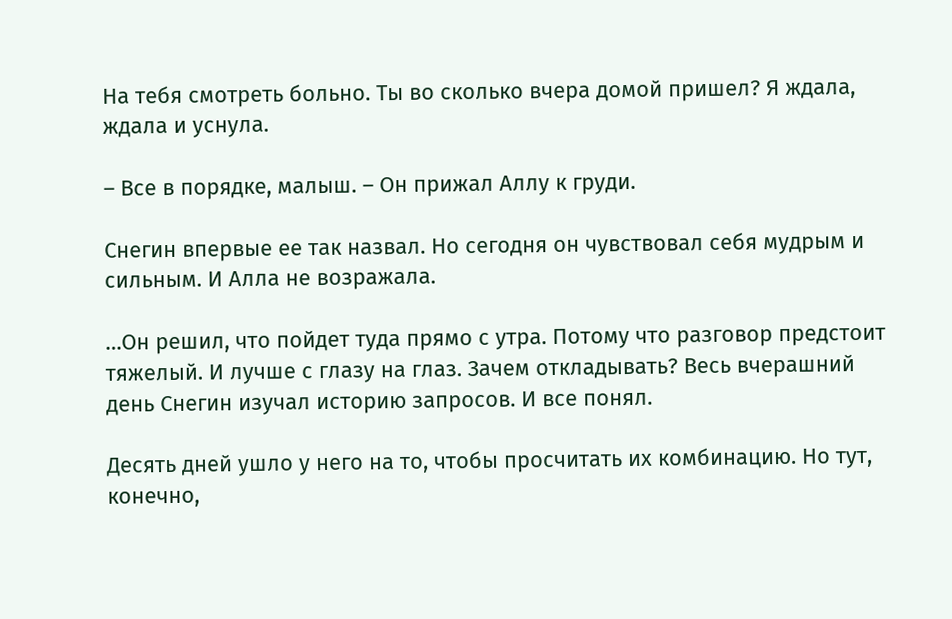На тебя смотреть больно. Ты во сколько вчера домой пришел? Я ждала, ждала и уснула.

– Все в порядке, малыш. – Он прижал Аллу к груди.

Снегин впервые ее так назвал. Но сегодня он чувствовал себя мудрым и сильным. И Алла не возражала.

…Он решил, что пойдет туда прямо с утра. Потому что разговор предстоит тяжелый. И лучше с глазу на глаз. Зачем откладывать? Весь вчерашний день Снегин изучал историю запросов. И все понял.

Десять дней ушло у него на то, чтобы просчитать их комбинацию. Но тут, конечно,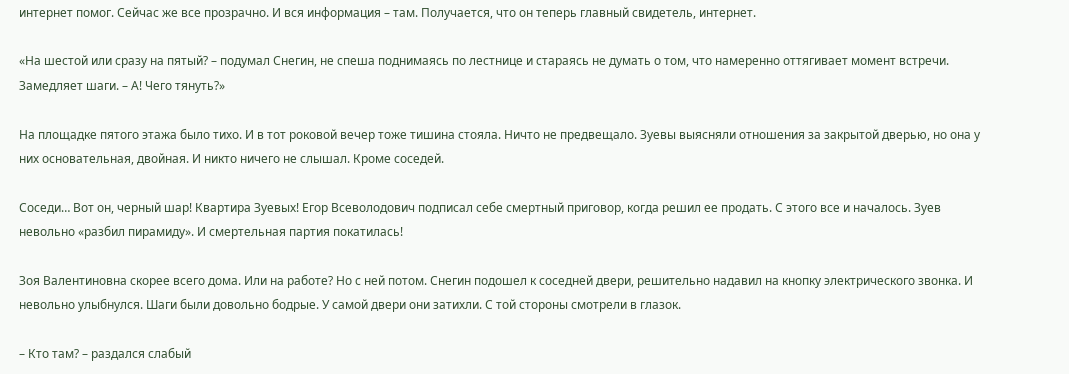интернет помог. Сейчас же все прозрачно. И вся информация – там. Получается, что он теперь главный свидетель, интернет.

«На шестой или сразу на пятый? – подумал Снегин, не спеша поднимаясь по лестнице и стараясь не думать о том, что намеренно оттягивает момент встречи. Замедляет шаги. – А! Чего тянуть?»

На площадке пятого этажа было тихо. И в тот роковой вечер тоже тишина стояла. Ничто не предвещало. Зуевы выясняли отношения за закрытой дверью, но она у них основательная, двойная. И никто ничего не слышал. Кроме соседей.

Соседи… Вот он, черный шар! Квартира Зуевых! Егор Всеволодович подписал себе смертный приговор, когда решил ее продать. С этого все и началось. Зуев невольно «разбил пирамиду». И смертельная партия покатилась!

Зоя Валентиновна скорее всего дома. Или на работе? Но с ней потом. Снегин подошел к соседней двери, решительно надавил на кнопку электрического звонка. И невольно улыбнулся. Шаги были довольно бодрые. У самой двери они затихли. С той стороны смотрели в глазок.

– Кто там? – раздался слабый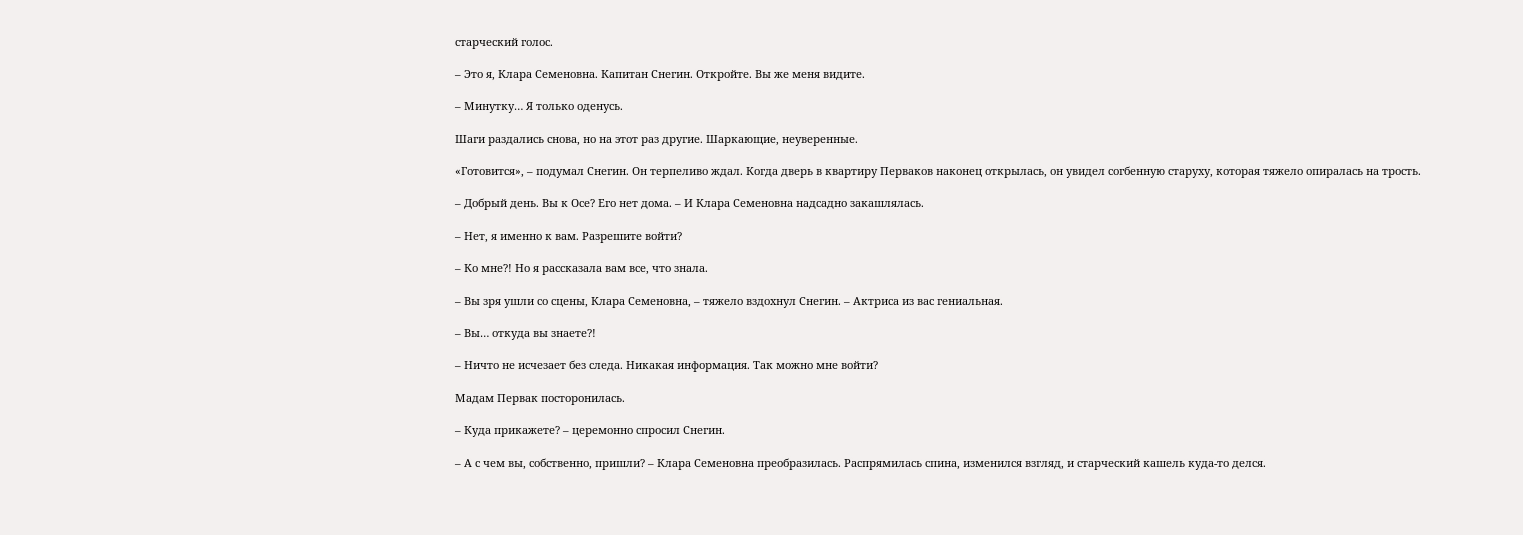старческий голос.

– Это я, Клара Семеновна. Капитан Снегин. Откройте. Вы же меня видите.

– Минутку… Я только оденусь.

Шаги раздались снова, но на этот раз другие. Шаркающие, неуверенные.

«Готовится», – подумал Снегин. Он терпеливо ждал. Когда дверь в квартиру Перваков наконец открылась, он увидел согбенную старуху, которая тяжело опиралась на трость.

– Добрый день. Вы к Осе? Его нет дома. – И Клара Семеновна надсадно закашлялась.

– Нет, я именно к вам. Разрешите войти?

– Ко мне?! Но я рассказала вам все, что знала.

– Вы зря ушли со сцены, Клара Семеновна, – тяжело вздохнул Снегин. – Актриса из вас гениальная.

– Вы… откуда вы знаете?!

– Ничто не исчезает без следа. Никакая информация. Так можно мне войти?

Мадам Первак посторонилась.

– Куда прикажете? – церемонно спросил Снегин.

– А с чем вы, собственно, пришли? – Клара Семеновна преобразилась. Распрямилась спина, изменился взгляд, и старческий кашель куда-то делся.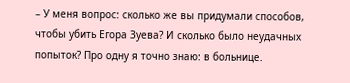– У меня вопрос: сколько же вы придумали способов, чтобы убить Егора Зуева? И сколько было неудачных попыток? Про одну я точно знаю: в больнице.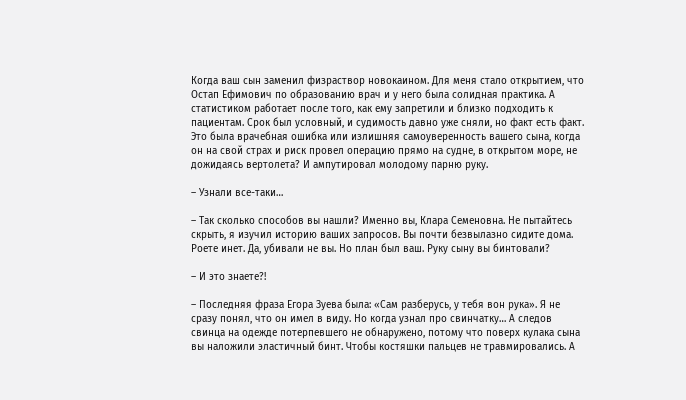Когда ваш сын заменил физраствор новокаином. Для меня стало открытием, что Остап Ефимович по образованию врач и у него была солидная практика. А статистиком работает после того, как ему запретили и близко подходить к пациентам. Срок был условный, и судимость давно уже сняли, но факт есть факт. Это была врачебная ошибка или излишняя самоуверенность вашего сына, когда он на свой страх и риск провел операцию прямо на судне, в открытом море, не дожидаясь вертолета? И ампутировал молодому парню руку.

– Узнали все-таки…

– Так сколько способов вы нашли? Именно вы, Клара Семеновна. Не пытайтесь скрыть, я изучил историю ваших запросов. Вы почти безвылазно сидите дома. Роете инет. Да, убивали не вы. Но план был ваш. Руку сыну вы бинтовали?

– И это знаете?!

– Последняя фраза Егора Зуева была: «Сам разберусь, у тебя вон рука». Я не сразу понял, что он имел в виду. Но когда узнал про свинчатку… А следов свинца на одежде потерпевшего не обнаружено, потому что поверх кулака сына вы наложили эластичный бинт. Чтобы костяшки пальцев не травмировались. А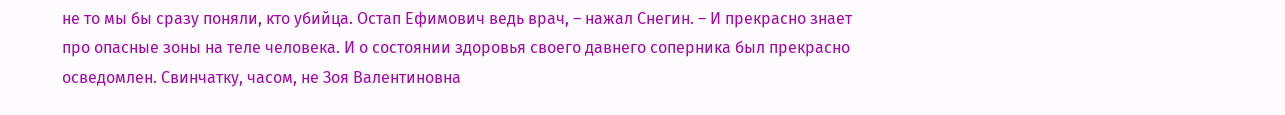не то мы бы сразу поняли, кто убийца. Остап Ефимович ведь врач, – нажал Снегин. – И прекрасно знает про опасные зоны на теле человека. И о состоянии здоровья своего давнего соперника был прекрасно осведомлен. Свинчатку, часом, не Зоя Валентиновна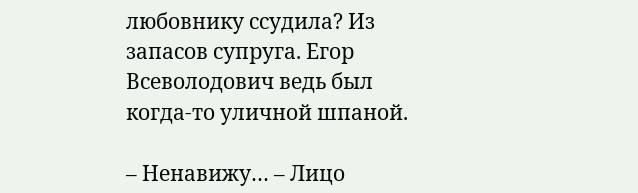любовнику ссудила? Из запасов супруга. Егор Всеволодович ведь был когда-то уличной шпаной.

– Ненавижу… – Лицо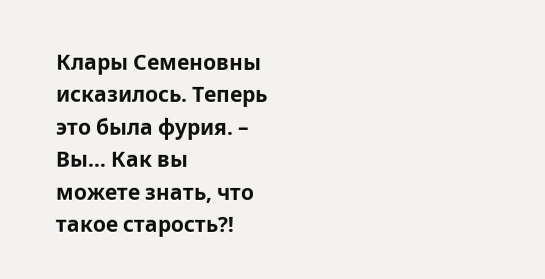Клары Семеновны исказилось. Теперь это была фурия. – Вы… Как вы можете знать, что такое старость?!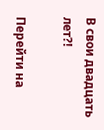В свои двадцать лет?!

Перейти на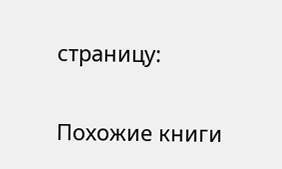страницу:

Похожие книги